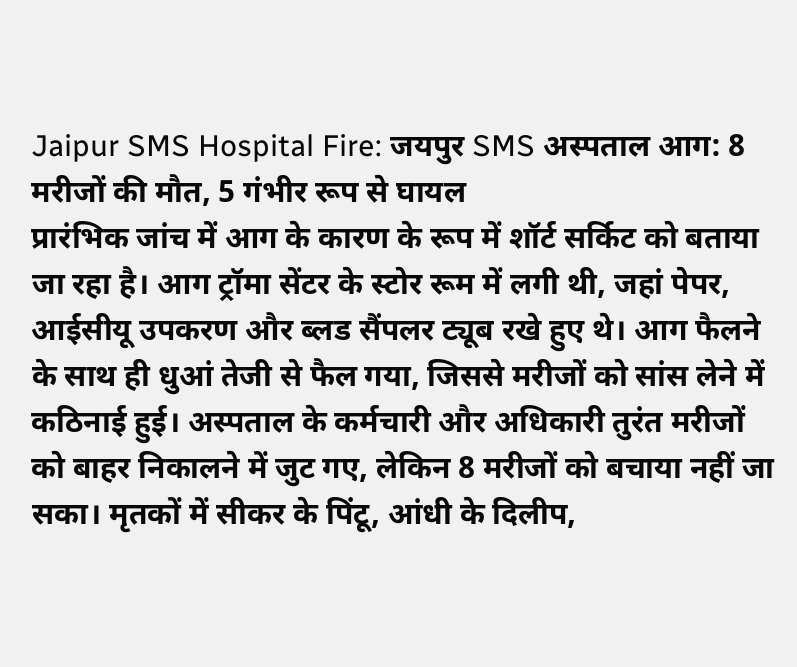Jaipur SMS Hospital Fire: जयपुर SMS अस्पताल आग: 8 मरीजों की मौत, 5 गंभीर रूप से घायल
प्रारंभिक जांच में आग के कारण के रूप में शॉर्ट सर्किट को बताया जा रहा है। आग ट्रॉमा सेंटर के स्टोर रूम में लगी थी, जहां पेपर, आईसीयू उपकरण और ब्लड सैंपलर ट्यूब रखे हुए थे। आग फैलने के साथ ही धुआं तेजी से फैल गया, जिससे मरीजों को सांस लेने में कठिनाई हुई। अस्पताल के कर्मचारी और अधिकारी तुरंत मरीजों को बाहर निकालने में जुट गए, लेकिन 8 मरीजों को बचाया नहीं जा सका। मृतकों में सीकर के पिंटू, आंधी के दिलीप,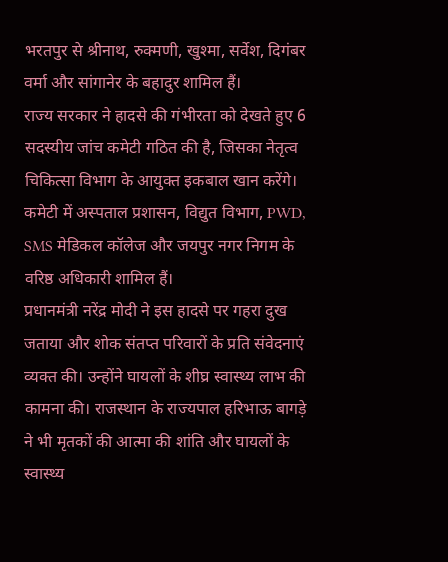भरतपुर से श्रीनाथ, रुक्मणी, खुश्मा, सर्वेश, दिगंबर वर्मा और सांगानेर के बहादुर शामिल हैं।
राज्य सरकार ने हादसे की गंभीरता को देखते हुए 6 सदस्यीय जांच कमेटी गठित की है, जिसका नेतृत्व चिकित्सा विभाग के आयुक्त इकबाल खान करेंगे। कमेटी में अस्पताल प्रशासन, विद्युत विभाग, PWD, SMS मेडिकल कॉलेज और जयपुर नगर निगम के वरिष्ठ अधिकारी शामिल हैं।
प्रधानमंत्री नरेंद्र मोदी ने इस हादसे पर गहरा दुख जताया और शोक संतप्त परिवारों के प्रति संवेदनाएं व्यक्त की। उन्होंने घायलों के शीघ्र स्वास्थ्य लाभ की कामना की। राजस्थान के राज्यपाल हरिभाऊ बागड़े ने भी मृतकों की आत्मा की शांति और घायलों के स्वास्थ्य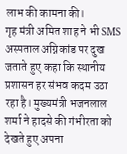लाभ की कामना की।
गृह मंत्री अमित शाह ने भी SMS अस्पताल अग्निकांड पर दुख जताते हुए कहा कि स्थानीय प्रशासन हर संभव कदम उठा रहा है। मुख्यमंत्री भजनलाल शर्मा ने हादसे की गंभीरता को देखते हुए अपना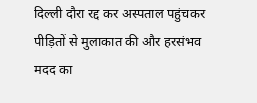दिल्ली दौरा रद्द कर अस्पताल पहुंचकर पीड़ितों से मुलाकात की और हरसंभव मदद का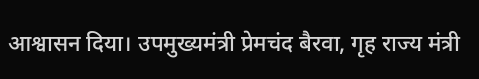आश्वासन दिया। उपमुख्यमंत्री प्रेमचंद बैरवा, गृह राज्य मंत्री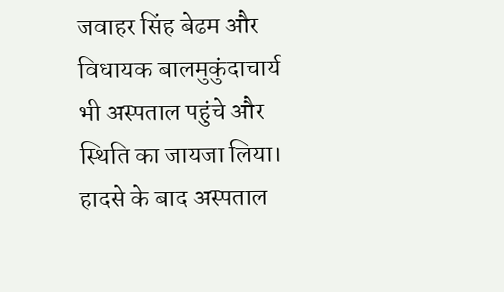जवाहर सिंह बेढम और विधायक बालमुकुंदाचार्य भी अस्पताल पहुंचे और स्थिति का जायजा लिया।
हादसे के बाद अस्पताल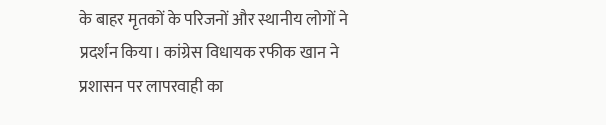के बाहर मृतकों के परिजनों और स्थानीय लोगों ने प्रदर्शन किया। कांग्रेस विधायक रफीक खान ने प्रशासन पर लापरवाही का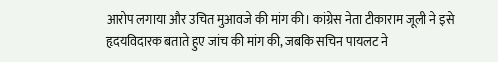आरोप लगाया और उचित मुआवजे की मांग की। कांग्रेस नेता टीकाराम जूली ने इसे हृदयविदारक बताते हुए जांच की मांग की, जबकि सचिन पायलट ने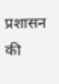प्रशासन की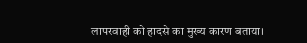लापरवाही को हादसे का मुख्य कारण बताया।